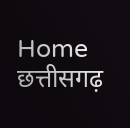Home छत्तीसगढ़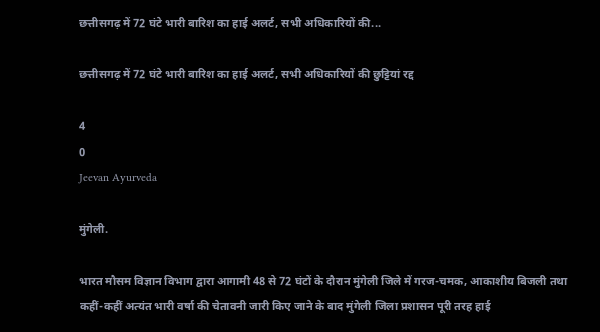छत्तीसगढ़ में 72 घंटे भारी बारिश का हाई अलर्ट, सभी अधिकारियों की...

छत्तीसगढ़ में 72 घंटे भारी बारिश का हाई अलर्ट, सभी अधिकारियों की छुट्टियां रद्द

4
0
Jeevan Ayurveda

मुंगेली.

भारत मौसम विज्ञान विभाग द्वारा आगामी 48 से 72 घंटों के दौरान मुंगेली जिले में गरज-चमक, आकाशीय बिजली तथा कहीं-कहीं अत्यंत भारी वर्षा की चेतावनी जारी किए जाने के बाद मुंगेली जिला प्रशासन पूरी तरह हाई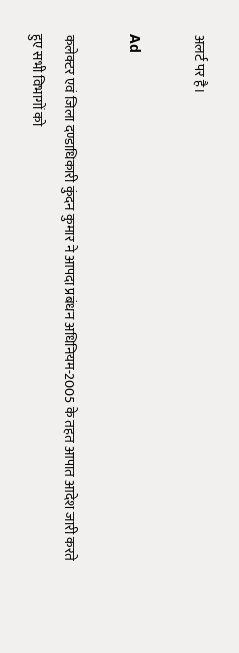अलर्ट पर है।

Ad

कलेक्टर एवं जिला दण्डाधिकारी कुंदन कुमार ने आपदा प्रबंधन अधिनियम-2005 के तहत आपात आदेश जारी करते हुए सभी विभागों को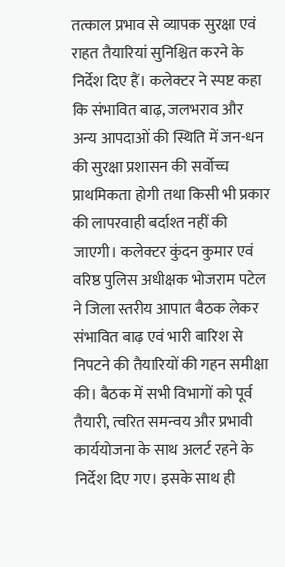तत्काल प्रभाव से व्यापक सुरक्षा एवं राहत तैयारियां सुनिश्चित करने के निर्देश दिए हैं। कलेक्टर ने स्पष्ट कहा कि संभावित बाढ़, जलभराव और अन्य आपदाओं की स्थिति में जन-धन की सुरक्षा प्रशासन की सर्वोच्च प्राथमिकता होगी तथा किसी भी प्रकार की लापरवाही बर्दाश्त नहीं की जाएगी। कलेक्टर कुंदन कुमार एवं वरिष्ठ पुलिस अधीक्षक भोजराम पटेल ने जिला स्तरीय आपात बैठक लेकर संभावित बाढ़ एवं भारी बारिश से निपटने की तैयारियों की गहन समीक्षा की। बैठक में सभी विभागों को पूर्व तैयारी, त्वरित समन्वय और प्रभावी कार्ययोजना के साथ अलर्ट रहने के निर्देश दिए गए। इसके साथ ही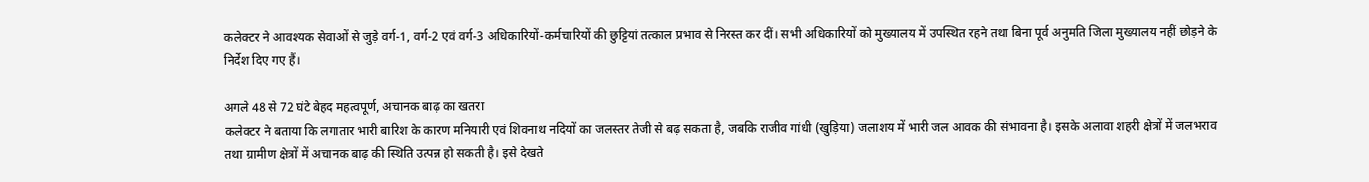कलेक्टर ने आवश्यक सेवाओं से जुड़े वर्ग-1, वर्ग-2 एवं वर्ग-3 अधिकारियों-कर्मचारियों की छुट्टियां तत्काल प्रभाव से निरस्त कर दीं। सभी अधिकारियों को मुख्यालय में उपस्थित रहने तथा बिना पूर्व अनुमति जिला मुख्यालय नहीं छोड़ने के निर्देश दिए गए हैं।

अगले 48 से 72 घंटे बेहद महत्वपूर्ण, अचानक बाढ़ का खतरा
कलेक्टर ने बताया कि लगातार भारी बारिश के कारण मनियारी एवं शिवनाथ नदियों का जलस्तर तेजी से बढ़ सकता है, जबकि राजीव गांधी (खुड़िया) जलाशय में भारी जल आवक की संभावना है। इसके अलावा शहरी क्षेत्रों में जलभराव तथा ग्रामीण क्षेत्रों में अचानक बाढ़ की स्थिति उत्पन्न हो सकती है। इसे देखते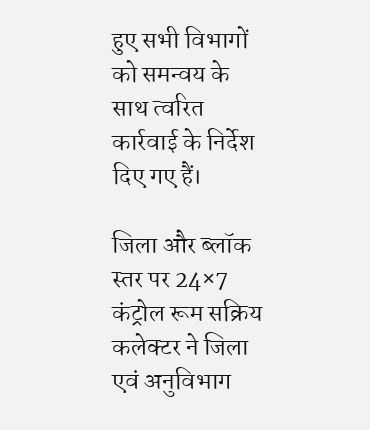हुए सभी विभागों को समन्वय के साथ त्वरित कार्रवाई के निर्देश दिए गए हैं।

जिला और ब्लॉक स्तर पर 24×7 कंट्रोल रूम सक्रिय
कलेक्टर ने जिला एवं अनुविभाग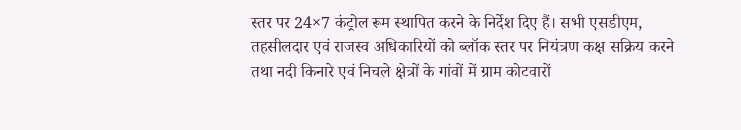स्तर पर 24×7 कंट्रोल रूम स्थापित करने के निर्देश दिए हैं। सभी एसडीएम, तहसीलदार एवं राजस्व अधिकारियों को ब्लॉक स्तर पर नियंत्रण कक्ष सक्रिय करने तथा नदी किनारे एवं निचले क्षेत्रों के गांवों में ग्राम कोटवारों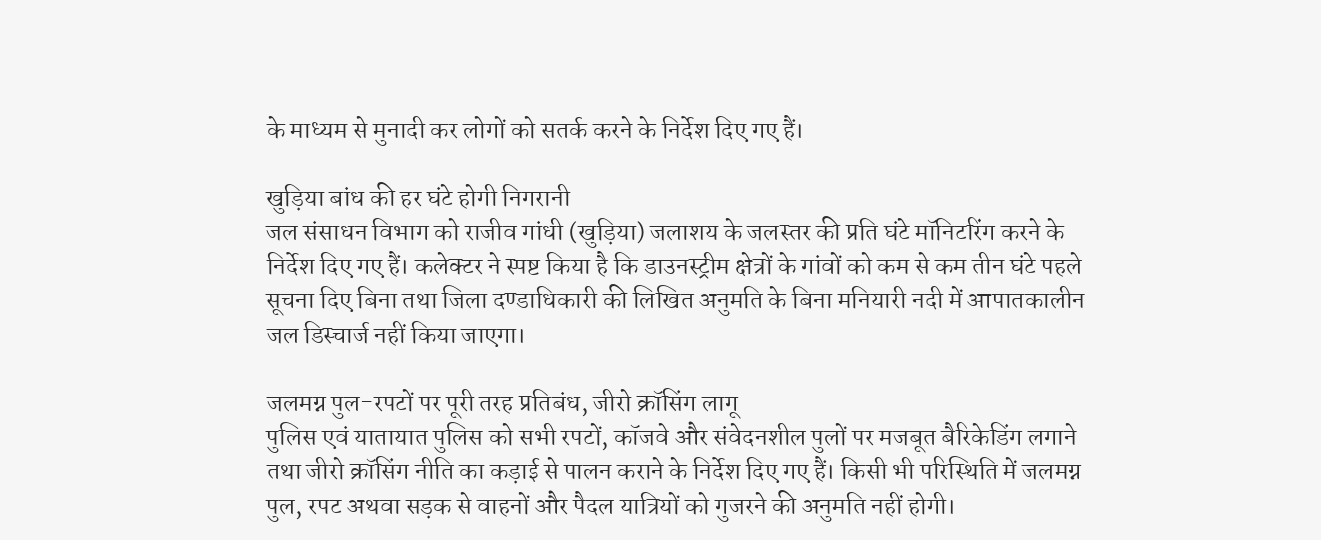के माध्यम से मुनादी कर लोगों को सतर्क करने के निर्देश दिए गए हैं।

खुड़िया बांध की हर घंटे होगी निगरानी
जल संसाधन विभाग को राजीव गांधी (खुड़िया) जलाशय के जलस्तर की प्रति घंटे मॉनिटरिंग करने के निर्देश दिए गए हैं। कलेक्टर ने स्पष्ट किया है कि डाउनस्ट्रीम क्षेत्रों के गांवों को कम से कम तीन घंटे पहले सूचना दिए बिना तथा जिला दण्डाधिकारी की लिखित अनुमति के बिना मनियारी नदी में आपातकालीन जल डिस्चार्ज नहीं किया जाएगा।

जलमग्न पुल-रपटों पर पूरी तरह प्रतिबंध, जीरो क्रॉसिंग लागू
पुलिस एवं यातायात पुलिस को सभी रपटों, कॉजवे और संवेदनशील पुलों पर मजबूत बैरिकेडिंग लगाने तथा जीरो क्रॉसिंग नीति का कड़ाई से पालन कराने के निर्देश दिए गए हैं। किसी भी परिस्थिति में जलमग्न पुल, रपट अथवा सड़क से वाहनों और पैदल यात्रियों को गुजरने की अनुमति नहीं होगी।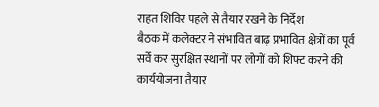राहत शिविर पहले से तैयार रखने के निर्देश
बैठक में कलेक्टर ने संभावित बाढ़ प्रभावित क्षेत्रों का पूर्व सर्वे कर सुरक्षित स्थानों पर लोगों को शिफ्ट करने की कार्ययोजना तैयार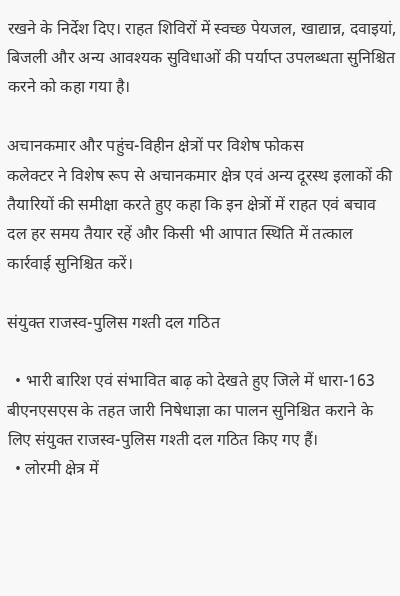रखने के निर्देश दिए। राहत शिविरों में स्वच्छ पेयजल, खाद्यान्न, दवाइयां, बिजली और अन्य आवश्यक सुविधाओं की पर्याप्त उपलब्धता सुनिश्चित करने को कहा गया है।

अचानकमार और पहुंच-विहीन क्षेत्रों पर विशेष फोकस
कलेक्टर ने विशेष रूप से अचानकमार क्षेत्र एवं अन्य दूरस्थ इलाकों की तैयारियों की समीक्षा करते हुए कहा कि इन क्षेत्रों में राहत एवं बचाव दल हर समय तैयार रहें और किसी भी आपात स्थिति में तत्काल कार्रवाई सुनिश्चित करें।

संयुक्त राजस्व-पुलिस गश्ती दल गठित

  • भारी बारिश एवं संभावित बाढ़ को देखते हुए जिले में धारा-163 बीएनएसएस के तहत जारी निषेधाज्ञा का पालन सुनिश्चित कराने के लिए संयुक्त राजस्व-पुलिस गश्ती दल गठित किए गए हैं।
  • लोरमी क्षेत्र में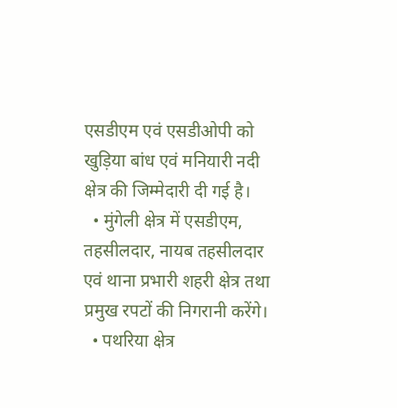एसडीएम एवं एसडीओपी को खुड़िया बांध एवं मनियारी नदी क्षेत्र की जिम्मेदारी दी गई है।
  • मुंगेली क्षेत्र में एसडीएम, तहसीलदार, नायब तहसीलदार एवं थाना प्रभारी शहरी क्षेत्र तथा प्रमुख रपटों की निगरानी करेंगे।
  • पथरिया क्षेत्र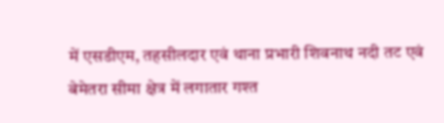में एसडीएम, तहसीलदार एवं थाना प्रभारी शिवनाथ नदी तट एवं बेमेतरा सीमा क्षेत्र में लगातार गश्त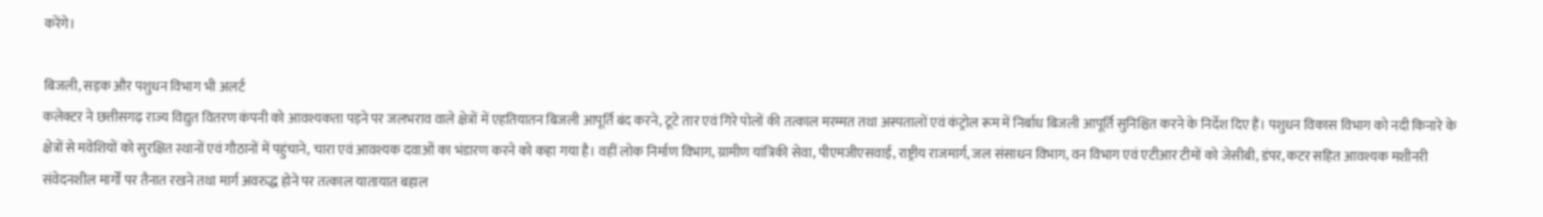करेंगे।

बिजली, सड़क और पशुधन विभाग भी अलर्ट
कलेक्टर ने छत्तीसगढ़ राज्य विद्युत वितरण कंपनी को आवश्यकता पड़ने पर जलभराव वाले क्षेत्रों में एहतियातन बिजली आपूर्ति बंद करने, टूटे तार एवं गिरे पोलों की तत्काल मरम्मत तथा अस्पतालों एवं कंट्रोल रूम में निर्बाध बिजली आपूर्ति सुनिश्चित करने के निर्देश दिए हैं। पशुधन विकास विभाग को नदी किनारे के क्षेत्रों से मवेशियों को सुरक्षित स्थानों एवं गौठानों में पहुंचाने, चारा एवं आवश्यक दवाओं का भंडारण करने को कहा गया है। वहीं लोक निर्माण विभाग, ग्रामीण यांत्रिकी सेवा, पीएमजीएसवाई, राष्ट्रीय राजमार्ग, जल संसाधन विभाग, वन विभाग एवं एटीआर टीमों को जेसीबी, डंपर, कटर सहित आवश्यक मशीनरी संवेदनशील मार्गों पर तैनात रखने तथा मार्ग अवरुद्ध होने पर तत्काल यातायात बहाल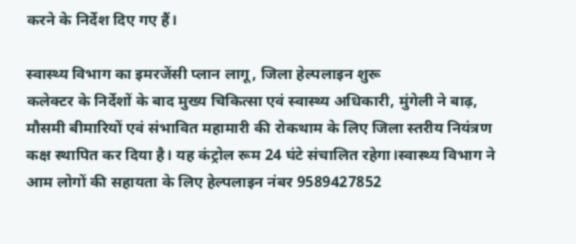करने के निर्देश दिए गए हैं।

स्वास्थ्य विभाग का इमरजेंसी प्लान लागू, जिला हेल्पलाइन शुरू
कलेक्टर के निर्देशों के बाद मुख्य चिकित्सा एवं स्वास्थ्य अधिकारी, मुंगेली ने बाढ़, मौसमी बीमारियों एवं संभावित महामारी की रोकथाम के लिए जिला स्तरीय नियंत्रण कक्ष स्थापित कर दिया है। यह कंट्रोल रूम 24 घंटे संचालित रहेगा।स्वास्थ्य विभाग ने आम लोगों की सहायता के लिए हेल्पलाइन नंबर 9589427852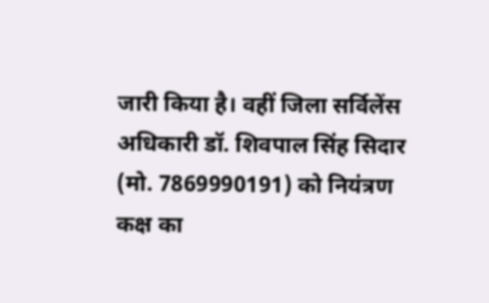जारी किया है। वहीं जिला सर्विलेंस अधिकारी डॉ. शिवपाल सिंह सिदार (मो. 7869990191) को नियंत्रण कक्ष का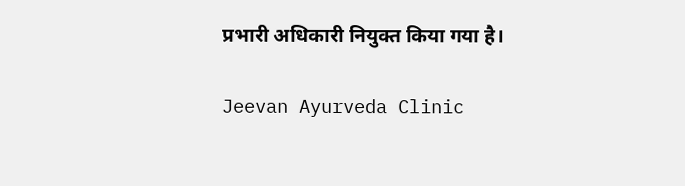प्रभारी अधिकारी नियुक्त किया गया है।

Jeevan Ayurveda Clinic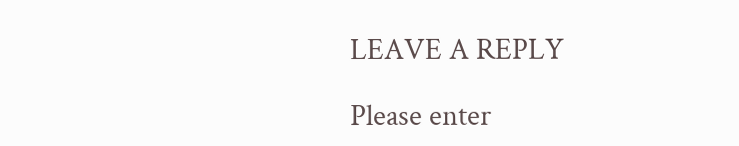LEAVE A REPLY

Please enter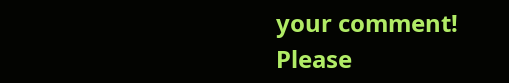your comment!
Please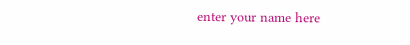enter your name here